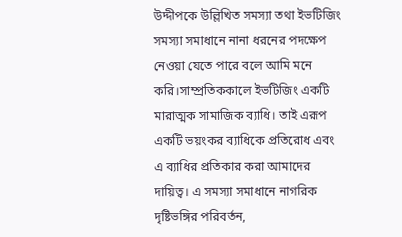উদ্দীপকে উল্লিখিত সমস্যা তথা ইভটিজিং সমস্যা সমাধানে নানা ধরনের পদক্ষেপ নেওয়া যেতে পারে বলে আমি মনে করি।সাম্প্রতিককালে ইভটিজিং একটি মারাত্মক সামাজিক ব্যাধি। তাই এরূপ একটি ভয়ংকর ব্যাধিকে প্রতিরোধ এবং এ ব্যাধির প্রতিকার করা আমাদের দায়িত্ব। এ সমস্যা সমাধানে নাগরিক দৃষ্টিভঙ্গির পরিবর্তন,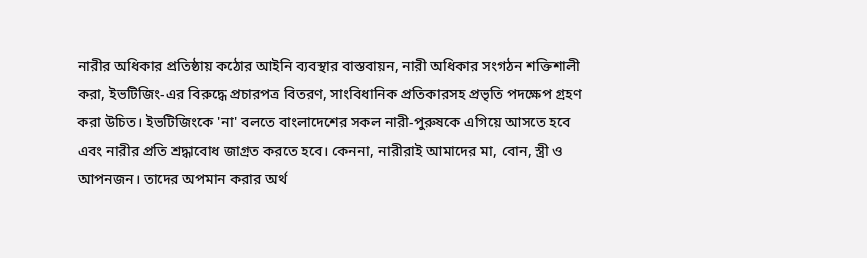নারীর অধিকার প্রতিষ্ঠায় কঠোর আইনি ব্যবস্থার বাস্তবায়ন, নারী অধিকার সংগঠন শক্তিশালী করা, ইভটিজিং-এর বিরুদ্ধে প্রচারপত্র বিতরণ, সাংবিধানিক প্রতিকারসহ প্রভৃতি পদক্ষেপ গ্রহণ করা উচিত। ইভটিজিংকে 'না' বলতে বাংলাদেশের সকল নারী-পুরুষকে এগিয়ে আসতে হবে এবং নারীর প্রতি শ্রদ্ধাবোধ জাগ্রত করতে হবে। কেননা, নারীরাই আমাদের মা, বোন, স্ত্রী ও আপনজন। তাদের অপমান করার অর্থ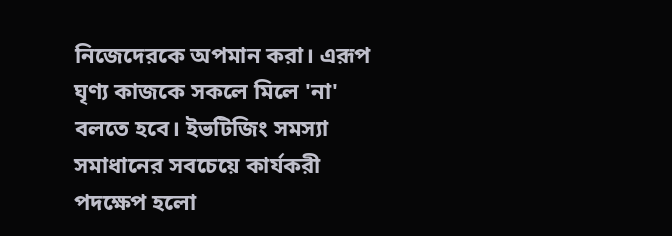নিজেদেরকে অপমান করা। এরূপ ঘৃণ্য কাজকে সকলে মিলে 'না' বলতে হবে। ইভটিজিং সমস্যা সমাধানের সবচেয়ে কার্যকরী পদক্ষেপ হলো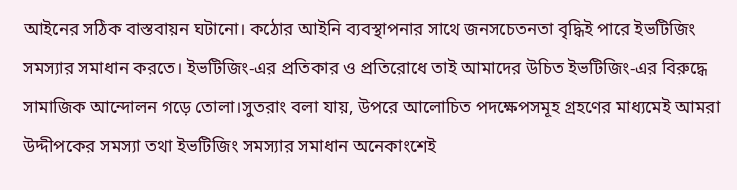আইনের সঠিক বাস্তবায়ন ঘটানো। কঠোর আইনি ব্যবস্থাপনার সাথে জনসচেতনতা বৃদ্ধিই পারে ইভটিজিং সমস্যার সমাধান করতে। ইভটিজিং-এর প্রতিকার ও প্রতিরোধে তাই আমাদের উচিত ইভটিজিং-এর বিরুদ্ধে সামাজিক আন্দোলন গড়ে তোলা।সুতরাং বলা যায়, উপরে আলোচিত পদক্ষেপসমূহ গ্রহণের মাধ্যমেই আমরা উদ্দীপকের সমস্যা তথা ইভটিজিং সমস্যার সমাধান অনেকাংশেই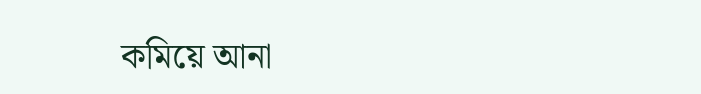কমিয়ে আনা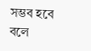সম্ভব হবে বলে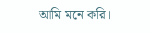আমি মনে করি।